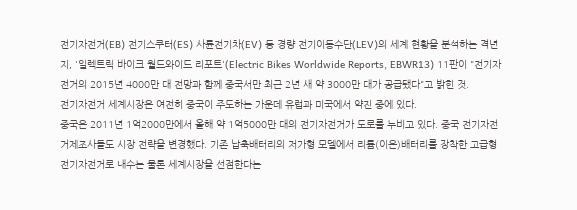전기자전거(EB) 전기스쿠터(ES) 사륜전기차(EV) 등 경량 전기이동수단(LEV)의 세계 현황을 분석하는 격년지, '일렉트릭 바이크 월드와이드 리포트'(Electric Bikes Worldwide Reports, EBWR13) 11판이 "전기자전거의 2015년 4000만 대 전망과 함께 중국서만 최근 2년 새 약 3000만 대가 공급됐다"고 밝힌 것.
전기자전거 세계시장은 여전히 중국이 주도하는 가운데 유럽과 미국에서 약진 중에 있다.
중국은 2011년 1억2000만에서 올해 약 1억5000만 대의 전기자전거가 도로를 누비고 있다. 중국 전기자전거제조사들도 시장 전략을 변경했다. 기존 납축배터리의 저가형 모델에서 리튬(이온)배터리를 장착한 고급형 전기자전거로 내수는 물론 세계시장을 선점한다는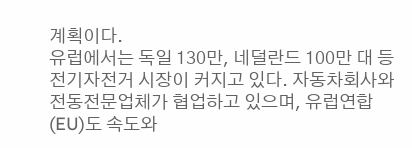계획이다.
유럽에서는 독일 130만, 네덜란드 100만 대 등 전기자전거 시장이 커지고 있다. 자동차회사와 전동전문업체가 협업하고 있으며, 유럽연합(EU)도 속도와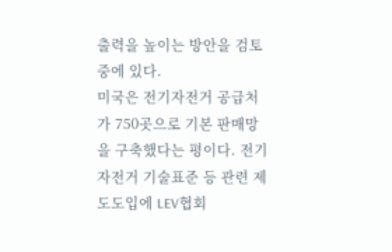출력을 높이는 방안을 검토 중에 있다.
미국은 전기자전거 공급처가 750곳으로 기본 판매망을 구축했다는 평이다. 전기자전거 기술표준 등 관련 제도도입에 LEV협회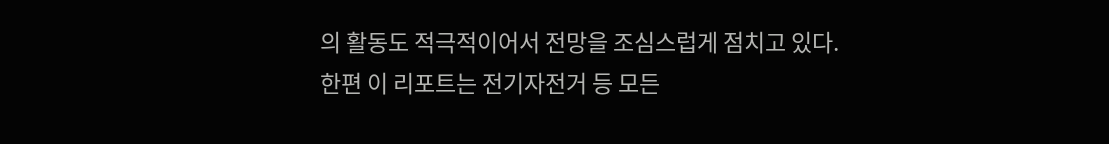의 활동도 적극적이어서 전망을 조심스럽게 점치고 있다.
한편 이 리포트는 전기자전거 등 모든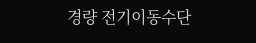경량 전기이동수단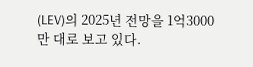(LEV)의 2025년 전망을 1억3000만 대로 보고 있다.